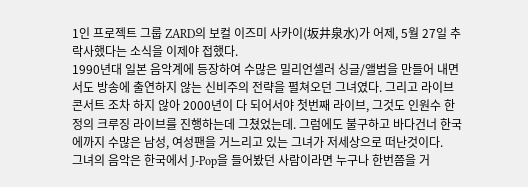1인 프로젝트 그룹 ZARD의 보컬 이즈미 사카이(坂井泉水)가 어제, 5월 27일 추락사했다는 소식을 이제야 접했다.
1990년대 일본 음악계에 등장하여 수많은 밀리언셀러 싱글/앨범을 만들어 내면서도 방송에 출연하지 않는 신비주의 전략을 펼쳐오던 그녀였다. 그리고 라이브 콘서트 조차 하지 않아 2000년이 다 되어서야 첫번째 라이브, 그것도 인원수 한정의 크루징 라이브를 진행하는데 그쳤었는데. 그럼에도 불구하고 바다건너 한국에까지 수많은 남성, 여성팬을 거느리고 있는 그녀가 저세상으로 떠난것이다.
그녀의 음악은 한국에서 J-Pop을 들어봤던 사람이라면 누구나 한번쯤을 거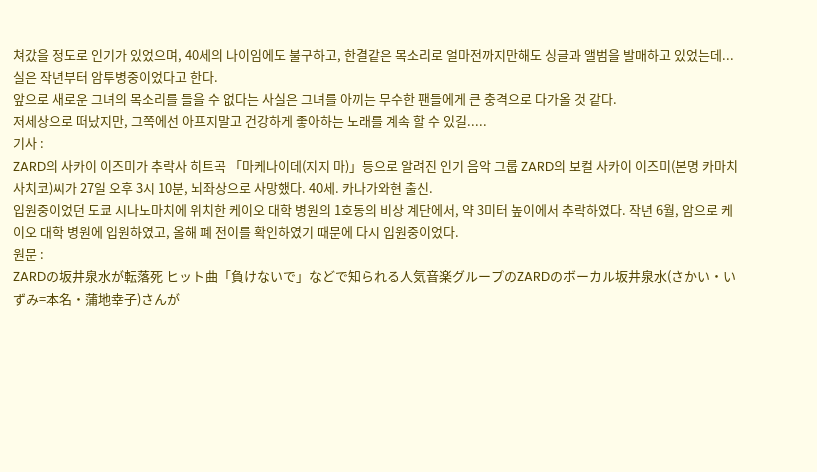쳐갔을 정도로 인기가 있었으며, 40세의 나이임에도 불구하고, 한결같은 목소리로 얼마전까지만해도 싱글과 앨범을 발매하고 있었는데... 실은 작년부터 암투병중이었다고 한다.
앞으로 새로운 그녀의 목소리를 들을 수 없다는 사실은 그녀를 아끼는 무수한 팬들에게 큰 충격으로 다가올 것 같다.
저세상으로 떠났지만, 그쪽에선 아프지말고 건강하게 좋아하는 노래를 계속 할 수 있길.....
기사 :
ZARD의 사카이 이즈미가 추락사 히트곡 「마케나이데(지지 마)」등으로 알려진 인기 음악 그룹 ZARD의 보컬 사카이 이즈미(본명 카마치 사치코)씨가 27일 오후 3시 10분, 뇌좌상으로 사망했다. 40세. 카나가와현 출신.
입원중이었던 도쿄 시나노마치에 위치한 케이오 대학 병원의 1호동의 비상 계단에서, 약 3미터 높이에서 추락하였다. 작년 6월, 암으로 케이오 대학 병원에 입원하였고, 올해 폐 전이를 확인하였기 때문에 다시 입원중이었다.
원문 :
ZARDの坂井泉水が転落死 ヒット曲「負けないで」などで知られる人気音楽グループのZARDのボーカル坂井泉水(さかい・いずみ=本名・蒲地幸子)さんが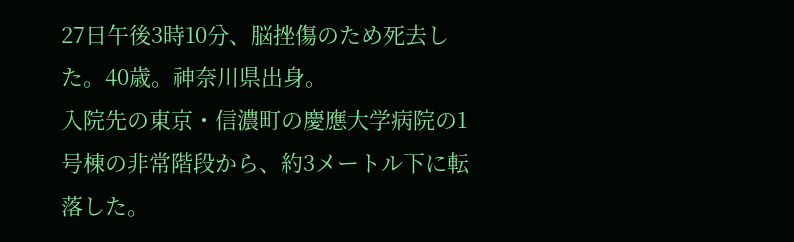27日午後3時10分、脳挫傷のため死去した。40歳。神奈川県出身。
入院先の東京・信濃町の慶應大学病院の1号棟の非常階段から、約3メートル下に転落した。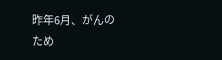昨年6月、がんのため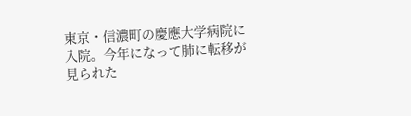東京・信濃町の慶應大学病院に入院。今年になって肺に転移が見られた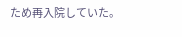ため再入院していた。